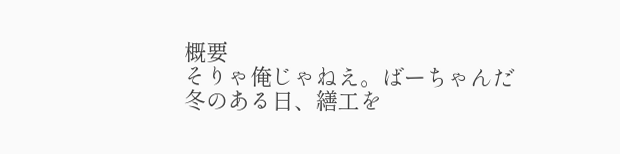概要
そりゃ俺じゃねえ。ばーちゃんだ
冬のある日、繕工を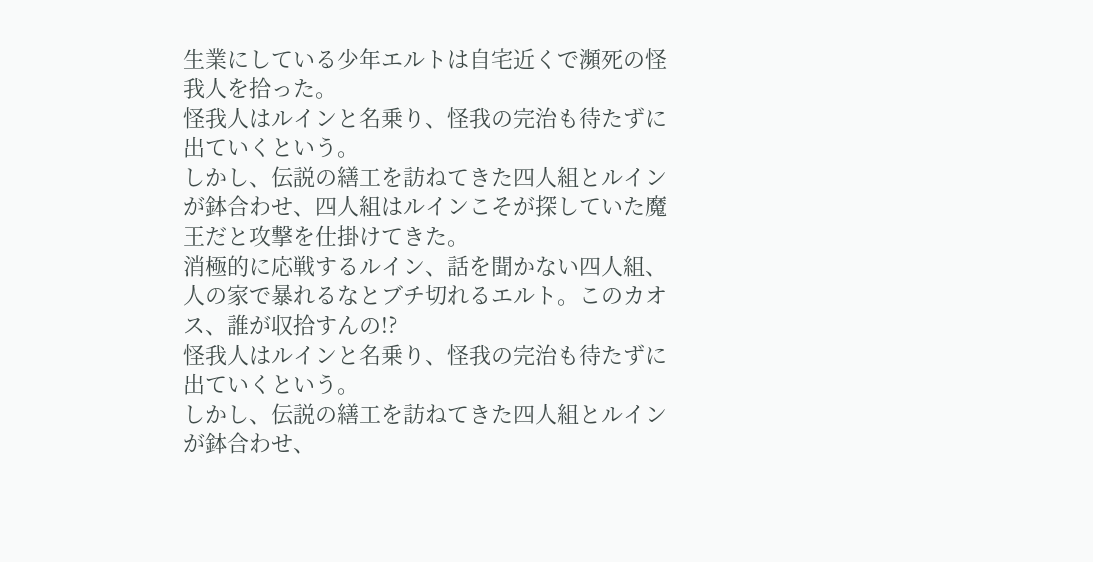生業にしている少年エルトは自宅近くで瀕死の怪我人を拾った。
怪我人はルインと名乗り、怪我の完治も待たずに出ていくという。
しかし、伝説の繕工を訪ねてきた四人組とルインが鉢合わせ、四人組はルインこそが探していた魔王だと攻撃を仕掛けてきた。
消極的に応戦するルイン、話を聞かない四人組、人の家で暴れるなとブチ切れるエルト。このカオス、誰が収拾すんの!?
怪我人はルインと名乗り、怪我の完治も待たずに出ていくという。
しかし、伝説の繕工を訪ねてきた四人組とルインが鉢合わせ、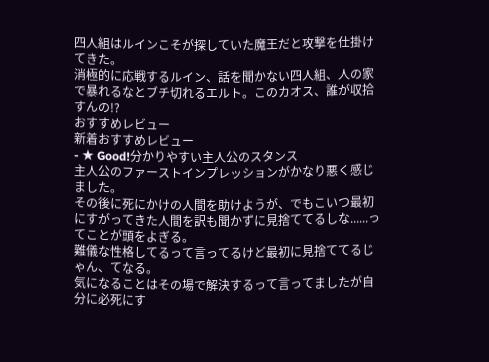四人組はルインこそが探していた魔王だと攻撃を仕掛けてきた。
消極的に応戦するルイン、話を聞かない四人組、人の家で暴れるなとブチ切れるエルト。このカオス、誰が収拾すんの!?
おすすめレビュー
新着おすすめレビュー
- ★ Good!分かりやすい主人公のスタンス
主人公のファーストインプレッションがかなり悪く感じました。
その後に死にかけの人間を助けようが、でもこいつ最初にすがってきた人間を訳も聞かずに見捨ててるしな......ってことが頭をよぎる。
難儀な性格してるって言ってるけど最初に見捨ててるじゃん、てなる。
気になることはその場で解決するって言ってましたが自分に必死にす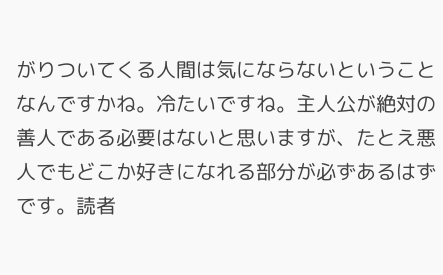がりついてくる人間は気にならないということなんですかね。冷たいですね。主人公が絶対の善人である必要はないと思いますが、たとえ悪人でもどこか好きになれる部分が必ずあるはずです。読者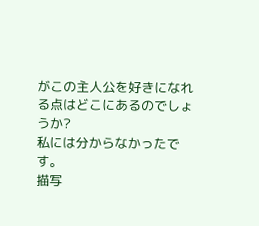がこの主人公を好きになれる点はどこにあるのでしょうか?
私には分からなかったです。
描写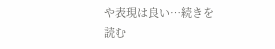や表現は良い…続きを読む